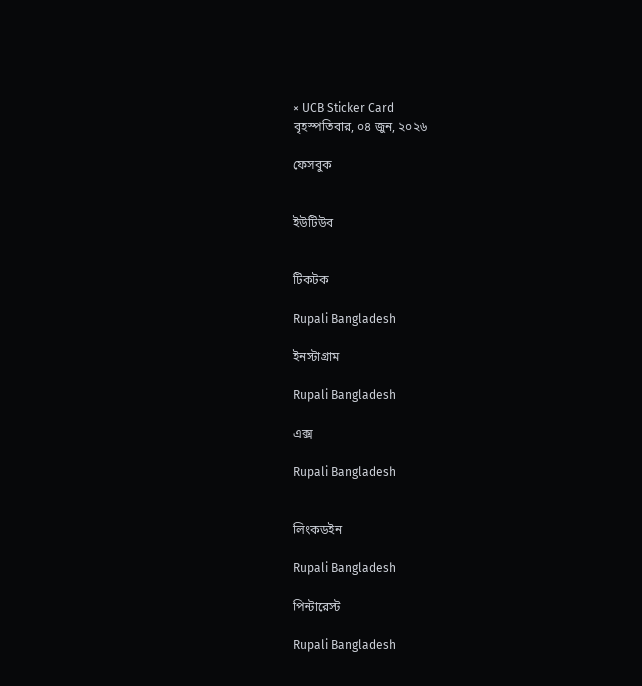× UCB Sticker Card
বৃহস্পতিবার, ০৪ জুন, ২০২৬

ফেসবুক


ইউটিউব


টিকটক

Rupali Bangladesh

ইনস্টাগ্রাম

Rupali Bangladesh

এক্স

Rupali Bangladesh


লিংকডইন

Rupali Bangladesh

পিন্টারেস্ট

Rupali Bangladesh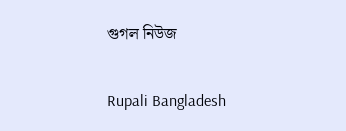গুগল নিউজ

Rupali Bangladesh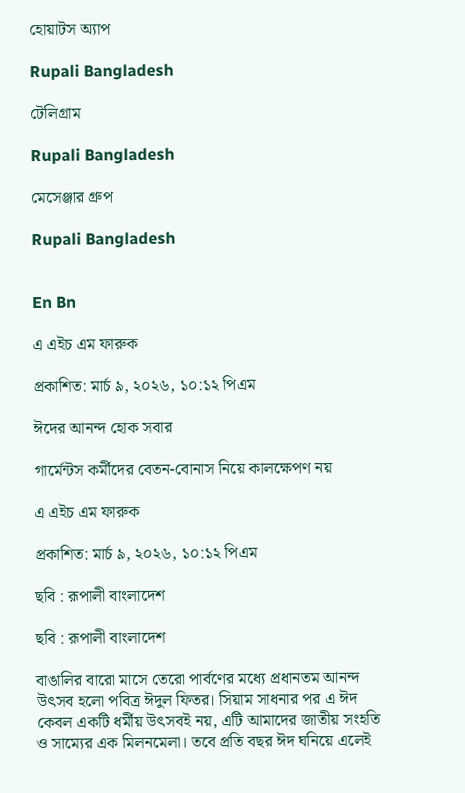হোয়াটস অ্যাপ

Rupali Bangladesh

টেলিগ্রাম

Rupali Bangladesh

মেসেঞ্জার গ্রুপ

Rupali Bangladesh


En Bn

এ এইচ এম ফারুক

প্রকাশিত: মার্চ ৯, ২০২৬, ১০:১২ পিএম

ঈদের আনন্দ হোক সবার

গার্মেন্টস কর্মীদের বেতন-বোনাস নিয়ে কালক্ষেপণ নয়

এ এইচ এম ফারুক

প্রকাশিত: মার্চ ৯, ২০২৬, ১০:১২ পিএম

ছবি : রূপালী বাংলাদেশ

ছবি : রূপালী বাংলাদেশ

বাঙালির বারো মাসে তেরো পার্বণের মধ্যে প্রধানতম আনন্দ উৎসব হলো পবিত্র ঈদুল ফিতর। সিয়াম সাধনার পর এ ঈদ কেবল একটি ধর্মীয় উৎসবই নয়, এটি আমাদের জাতীয় সংহতি ও সাম্যের এক মিলনমেলা। তবে প্রতি বছর ঈদ ঘনিয়ে এলেই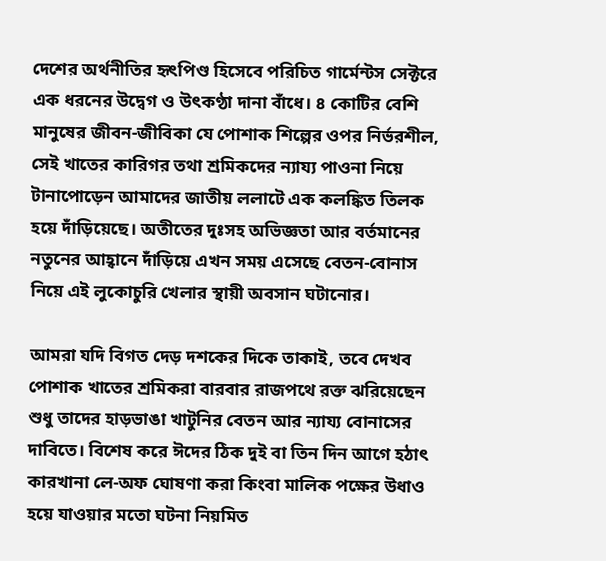দেশের অর্থনীতির হৃৎপিণ্ড হিসেবে পরিচিত গার্মেন্টস সেক্টরে এক ধরনের উদ্বেগ ও উৎকণ্ঠা দানা বাঁধে। ৪ কোটির বেশি মানুষের জীবন-জীবিকা যে পোশাক শিল্পের ওপর নির্ভরশীল, সেই খাতের কারিগর তথা শ্রমিকদের ন্যায্য পাওনা নিয়ে টানাপোড়েন আমাদের জাতীয় ললাটে এক কলঙ্কিত তিলক হয়ে দাঁড়িয়েছে। অতীতের দুঃসহ অভিজ্ঞতা আর বর্তমানের নতুনের আহ্বানে দাঁড়িয়ে এখন সময় এসেছে বেতন-বোনাস নিয়ে এই লুকোচুরি খেলার স্থায়ী অবসান ঘটানোর।

আমরা যদি বিগত দেড় দশকের দিকে তাকাই, তবে দেখব পোশাক খাতের শ্রমিকরা বারবার রাজপথে রক্ত ঝরিয়েছেন শুধু তাদের হাড়ভাঙা খাটুনির বেতন আর ন্যায্য বোনাসের দাবিতে। বিশেষ করে ঈদের ঠিক দুই বা তিন দিন আগে হঠাৎ কারখানা লে-অফ ঘোষণা করা কিংবা মালিক পক্ষের উধাও হয়ে যাওয়ার মতো ঘটনা নিয়মিত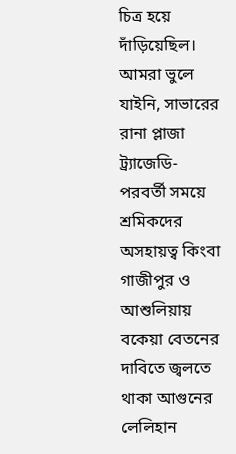চিত্র হয়ে দাঁড়িয়েছিল। আমরা ভুলে যাইনি, সাভারের রানা প্লাজা ট্র্যাজেডি-পরবর্তী সময়ে শ্রমিকদের অসহায়ত্ব কিংবা গাজীপুর ও আশুলিয়ায় বকেয়া বেতনের দাবিতে জ্বলতে থাকা আগুনের লেলিহান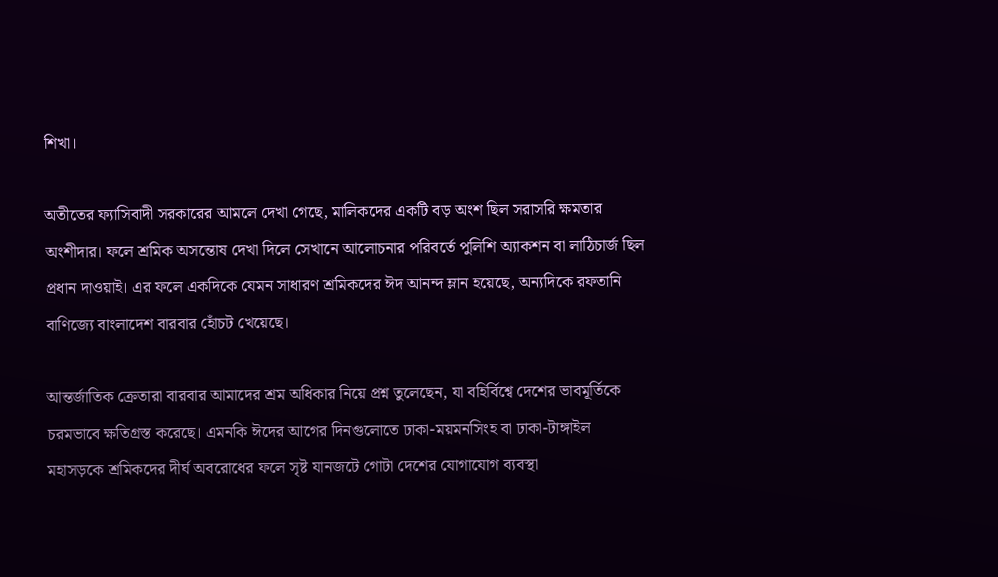শিখা।

অতীতের ফ্যাসিবাদী সরকারের আমলে দেখা গেছে, মালিকদের একটি বড় অংশ ছিল সরাসরি ক্ষমতার অংশীদার। ফলে শ্রমিক অসন্তোষ দেখা দিলে সেখানে আলোচনার পরিবর্তে পুলিশি অ্যাকশন বা লাঠিচার্জ ছিল প্রধান দাওয়াই। এর ফলে একদিকে যেমন সাধারণ শ্রমিকদের ঈদ আনন্দ ম্লান হয়েছে, অন্যদিকে রফতানি বাণিজ্যে বাংলাদেশ বারবার হোঁচট খেয়েছে।

আন্তর্জাতিক ক্রেতারা বারবার আমাদের শ্রম অধিকার নিয়ে প্রশ্ন তুলেছেন, যা বহির্বিশ্বে দেশের ভাবমূর্তিকে চরমভাবে ক্ষতিগ্রস্ত করেছে। এমনকি ঈদের আগের দিনগুলোতে ঢাকা-ময়মনসিংহ বা ঢাকা-টাঙ্গাইল মহাসড়কে শ্রমিকদের দীর্ঘ অবরোধের ফলে সৃষ্ট যানজটে গোটা দেশের যোগাযোগ ব্যবস্থা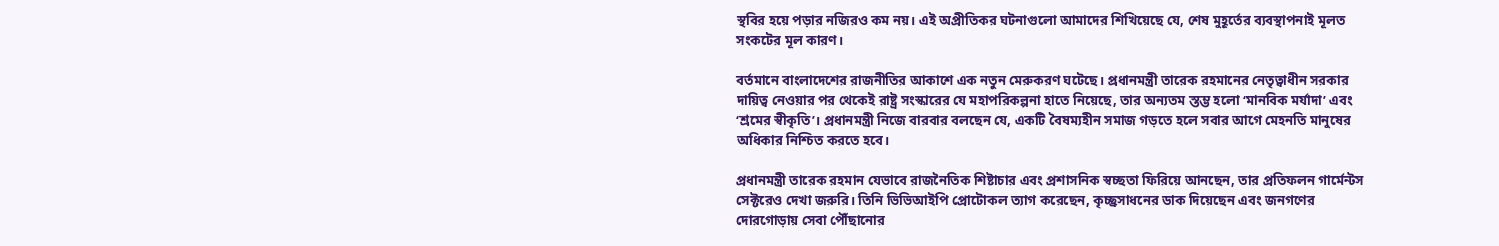স্থবির হয়ে পড়ার নজিরও কম নয়। এই অপ্রীতিকর ঘটনাগুলো আমাদের শিখিয়েছে যে, শেষ মুহূর্তের ব্যবস্থাপনাই মূলত সংকটের মূল কারণ।

বর্তমানে বাংলাদেশের রাজনীতির আকাশে এক নতুন মেরুকরণ ঘটেছে। প্রধানমন্ত্রী তারেক রহমানের নেতৃত্বাধীন সরকার দায়িত্ব নেওয়ার পর থেকেই রাষ্ট্র সংস্কারের যে মহাপরিকল্পনা হাতে নিয়েছে, তার অন্যতম স্তম্ভ হলো ‘মানবিক মর্যাদা’ এবং ‘শ্রমের স্বীকৃতি’। প্রধানমন্ত্রী নিজে বারবার বলছেন যে, একটি বৈষম্যহীন সমাজ গড়তে হলে সবার আগে মেহনতি মানুষের অধিকার নিশ্চিত করতে হবে।

প্রধানমন্ত্রী তারেক রহমান যেভাবে রাজনৈতিক শিষ্টাচার এবং প্রশাসনিক স্বচ্ছতা ফিরিয়ে আনছেন, তার প্রতিফলন গার্মেন্টস সেক্টরেও দেখা জরুরি। তিনি ভিভিআইপি প্রোটোকল ত্যাগ করেছেন, কৃচ্ছ্রসাধনের ডাক দিয়েছেন এবং জনগণের দোরগোড়ায় সেবা পৌঁছানোর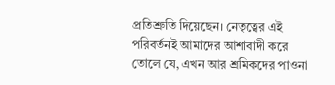প্রতিশ্রুতি দিয়েছেন। নেতৃত্বের এই পরিবর্তনই আমাদের আশাবাদী করে তোলে যে, এখন আর শ্রমিকদের পাওনা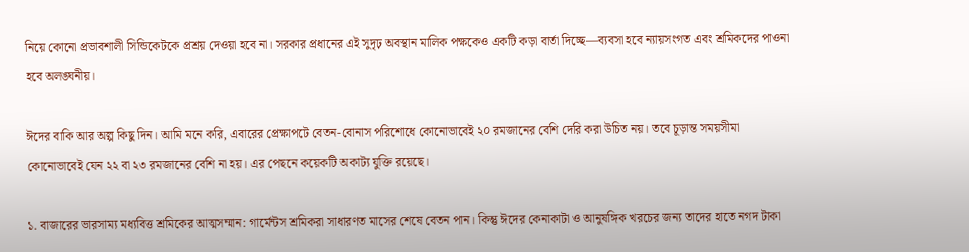নিয়ে কোনো প্রভাবশালী সিন্ডিকেটকে প্রশ্রয় দেওয়া হবে না। সরকার প্রধানের এই সুদৃঢ় অবস্থান মালিক পক্ষকেও একটি কড়া বার্তা দিচ্ছে—ব্যবসা হবে ন্যায়সংগত এবং শ্রমিকদের পাওনা হবে অলঙ্ঘনীয়।

ঈদের বাকি আর অল্প কিছু দিন। আমি মনে করি, এবারের প্রেক্ষাপটে বেতন-বোনাস পরিশোধে কোনোভাবেই ২০ রমজানের বেশি দেরি করা উচিত নয়। তবে চূড়ান্ত সময়সীমা কোনোভাবেই যেন ২২ বা ২৩ রমজানের বেশি না হয়। এর পেছনে কয়েকটি অকাট্য যুক্তি রয়েছে।

১. বাজারের ভারসাম্য মধ্যবিত্ত শ্রমিকের আত্মসম্মান: গার্মেন্টস শ্রমিকরা সাধারণত মাসের শেষে বেতন পান। কিন্তু ঈদের কেনাকাটা ও আনুষঙ্গিক খরচের জন্য তাদের হাতে নগদ টাকা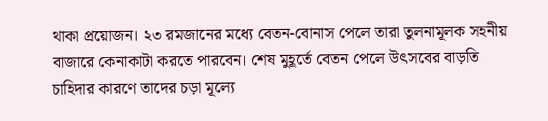থাকা প্রয়োজন। ২৩ রমজানের মধ্যে বেতন-বোনাস পেলে তারা তুলনামূলক সহনীয় বাজারে কেনাকাটা করতে পারবেন। শেষ মুহূর্তে বেতন পেলে উৎসবের বাড়তি চাহিদার কারণে তাদের চড়া মূল্যে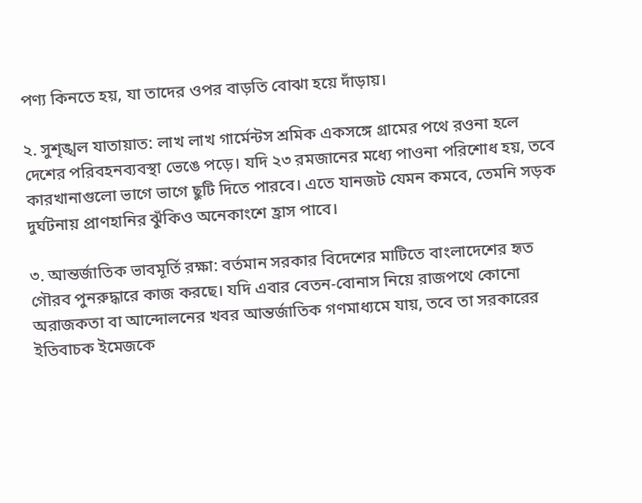পণ্য কিনতে হয়, যা তাদের ওপর বাড়তি বোঝা হয়ে দাঁড়ায়।

২. সুশৃঙ্খল যাতায়াত: লাখ লাখ গার্মেন্টস শ্রমিক একসঙ্গে গ্রামের পথে রওনা হলে দেশের পরিবহনব্যবস্থা ভেঙে পড়ে। যদি ২৩ রমজানের মধ্যে পাওনা পরিশোধ হয়, তবে কারখানাগুলো ভাগে ভাগে ছুটি দিতে পারবে। এতে যানজট যেমন কমবে, তেমনি সড়ক দুর্ঘটনায় প্রাণহানির ঝুঁকিও অনেকাংশে হ্রাস পাবে।

৩. আন্তর্জাতিক ভাবমূর্তি রক্ষা: বর্তমান সরকার বিদেশের মাটিতে বাংলাদেশের হৃত গৌরব পুনরুদ্ধারে কাজ করছে। যদি এবার বেতন-বোনাস নিয়ে রাজপথে কোনো অরাজকতা বা আন্দোলনের খবর আন্তর্জাতিক গণমাধ্যমে যায়, তবে তা সরকারের ইতিবাচক ইমেজকে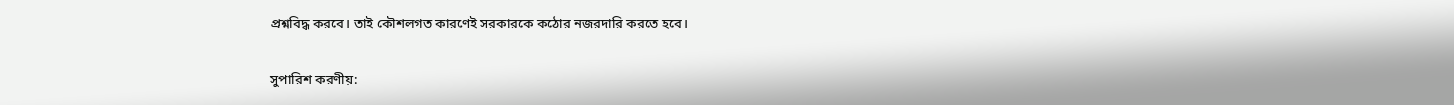প্রশ্নবিদ্ধ করবে। তাই কৌশলগত কারণেই সরকারকে কঠোর নজরদারি করতে হবে।

সুপারিশ করণীয়: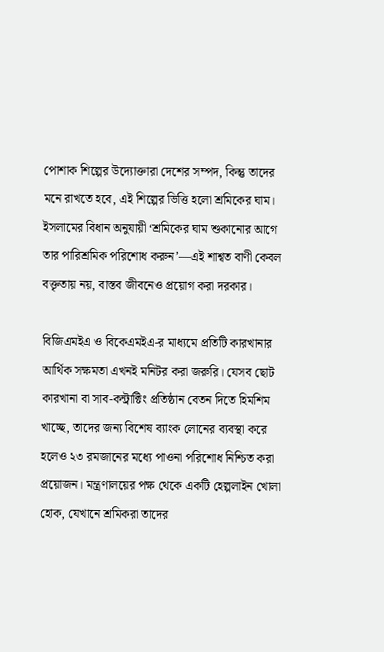পোশাক শিল্পের উদ্যোক্তারা দেশের সম্পদ, কিন্তু তাদের মনে রাখতে হবে, এই শিল্পের ভিত্তি হলো শ্রমিকের ঘাম। ইসলামের বিধান অনুযায়ী ‘শ্রমিকের ঘাম শুকানোর আগে তার পারিশ্রমিক পরিশোধ করুন’—এই শাশ্বত বাণী কেবল বক্তৃতায় নয়, বাস্তব জীবনেও প্রয়োগ করা দরকার।

বিজিএমইএ ও বিকেএমইএ-র মাধ্যমে প্রতিটি কারখানার আর্থিক সক্ষমতা এখনই মনিটর করা জরুরি। যেসব ছোট কারখানা বা সাব-কন্ট্রাক্টিং প্রতিষ্ঠান বেতন দিতে হিমশিম খাচ্ছে, তাদের জন্য বিশেষ ব্যাংক লোনের ব্যবস্থা করে হলেও ২৩ রমজানের মধ্যে পাওনা পরিশোধ নিশ্চিত করা প্রয়োজন। মন্ত্রণালয়ের পক্ষ থেকে একটি হেল্পলাইন খোলা হোক, যেখানে শ্রমিকরা তাদের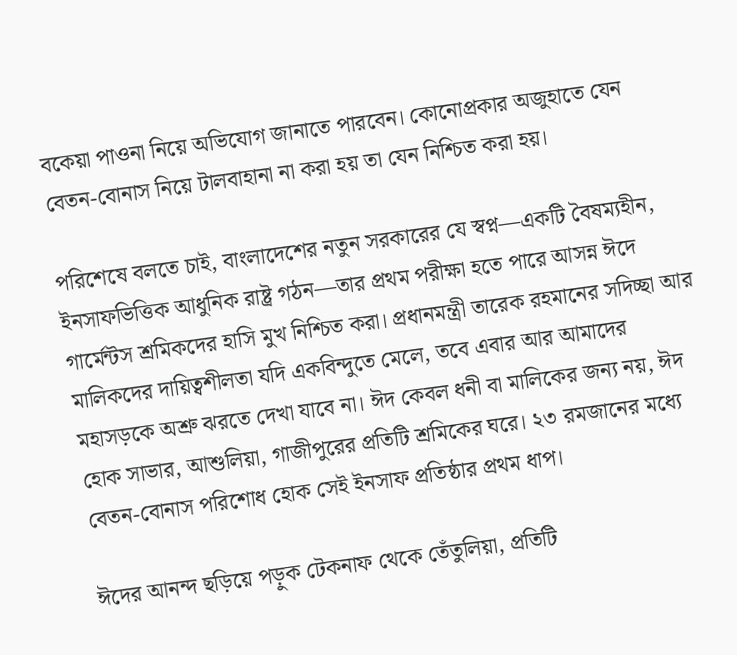বকেয়া পাওনা নিয়ে অভিযোগ জানাতে পারবেন। কোনোপ্রকার অজুহাতে যেন বেতন-বোনাস নিয়ে টালবাহানা না করা হয় তা যেন নিশ্চিত করা হয়।

পরিশেষে বলতে চাই, বাংলাদেশের নতুন সরকারের যে স্বপ্ন—একটি বৈষম্যহীন, ইনসাফভিত্তিক আধুনিক রাষ্ট্র গঠন—তার প্রথম পরীক্ষা হতে পারে আসন্ন ঈদে গার্মেন্টস শ্রমিকদের হাসি মুখ নিশ্চিত করা। প্রধানমন্ত্রী তারেক রহমানের সদিচ্ছা আর মালিকদের দায়িত্বশীলতা যদি একবিন্দুতে মেলে, তবে এবার আর আমাদের মহাসড়কে অশ্রু ঝরতে দেখা যাবে না। ঈদ কেবল ধনী বা মালিকের জন্য নয়, ঈদ হোক সাভার, আশুলিয়া, গাজীপুরের প্রতিটি শ্রমিকের ঘরে। ২৩ রমজানের মধ্যে বেতন-বোনাস পরিশোধ হোক সেই ইনসাফ প্রতিষ্ঠার প্রথম ধাপ।

ঈদের আনন্দ ছড়িয়ে পড়ুক টেকনাফ থেকে তেঁতুলিয়া, প্রতিটি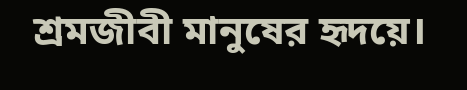শ্রমজীবী মানুষের হৃদয়ে।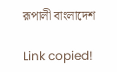রূপালী বাংলাদেশ

Link copied!